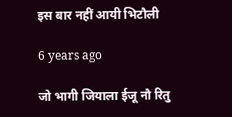इस बार नहीं आयी भिटौली

6 years ago

जो भागी जियाला ईजू नौ रितु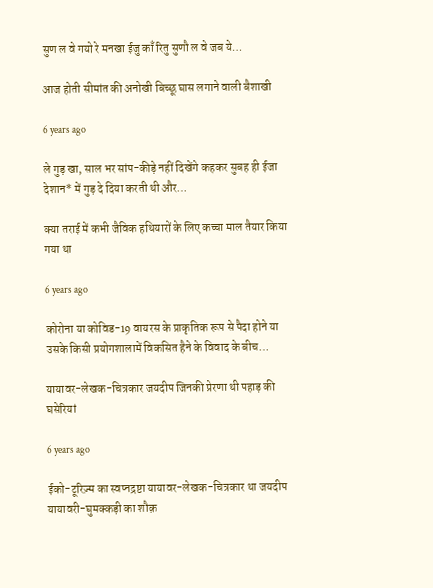सुण ल वे गयो रे मनखा ईजु काँ रितु सुणौ ल वे जब ये…

आज होती सीमांत की अनोखी बिच्छू घास लगाने वाली बैशाखी

6 years ago

ले गुड़ खा, साल भर सांप-कीड़े नहीं दिखेंगे कहकर सुबह ही ईजा देशान* में गुड़ दे दिया करती थी और…

क्या तराई में कभी जैविक हथियारों के लिए कच्चा माल तैयार किया गया था

6 years ago

कोरोना या कोविड-19 वायरस के प्राकृतिक रूप से पैदा होने या उसके किसी प्रयोगशालामें विकसित हैने के विवाद के बीच…

यायावर-लेखक-चित्रकार जयदीप जिनकी प्रेरणा थी पहाड़ की घसेरियां

6 years ago

ईको-टूरिज़्म का स्वप्नद्रष्टा यायावर-लेखक-चित्रकार था जयदीप यायावरी-घुमक्कड़ी का शौक़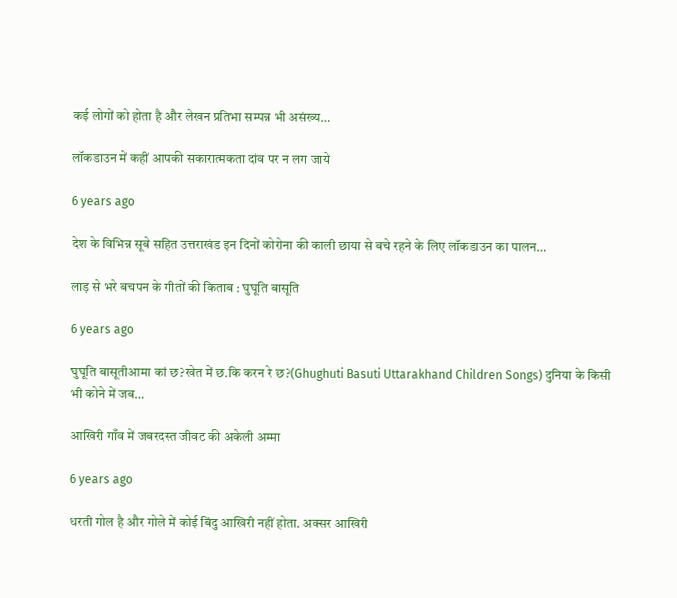कई लोगों को होता है और लेखन प्रतिभा सम्पन्न भी असंख्य…

लॉकडाउन में कहीं आपकी सकारात्मकता दांव पर न लग जाये

6 years ago

देश के विभिन्न सूबे सहित उत्तराखंड इन दिनों कोरोना की काली छाया से बचे रहने के लिए लॉकडाउन का पालन…

लाड़ से भरे बचपन के गीतों की किताब : घुघूति बासूति

6 years ago

घुघूति बासूतीआमा कां छ?खेत में छ.कि करन रे छ?(Ghughuti Basuti Uttarakhand Children Songs) दुनिया के किसी भी कोने में जब…

आखिरी गाँव में जबरदस्त जीवट की अकेली अम्मा

6 years ago

धरती गोल है और गोले में कोई बिंदु आखिरी नहीं होता. अक्सर आखिरी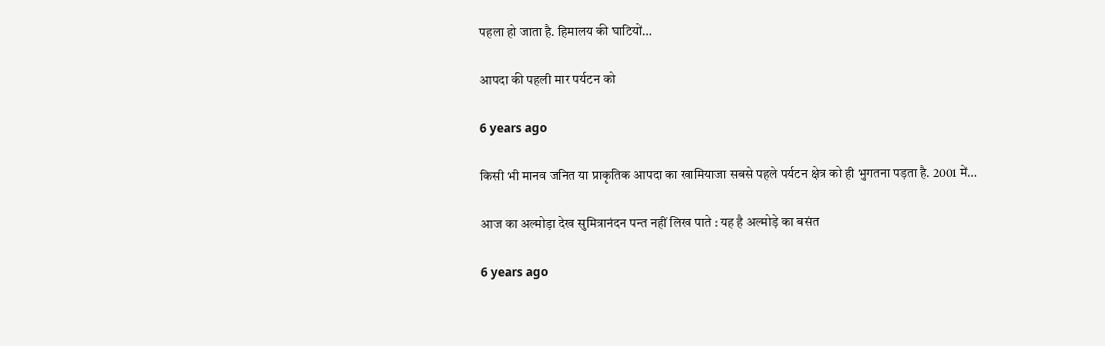पहला हो जाता है. हिमालय की घाटियों…

आपदा की पहली मार पर्यटन को

6 years ago

किसी भी मानव जनित या प्राकृतिक आपदा का खामियाजा सबसे पहले पर्यटन क्षेत्र को ही भुगतना पड़ता है. 2001 में…

आज का अल्मोड़ा देख सुमित्रानंदन पन्त नहीं लिख पाते : यह है अल्मोड़े का बसंत

6 years ago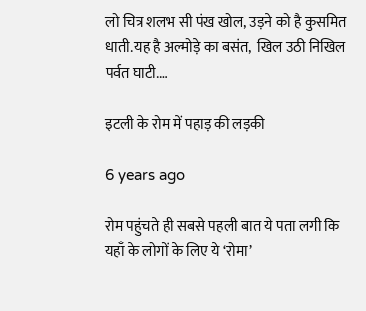लो चित्र शलभ सी पंख खोल, उड़ने को है कुसमित धाती.यह है अल्मोड़े का बसंत,  खिल उठी निखिल पर्वत घाटी.…

इटली के रोम में पहाड़ की लड़की

6 years ago

रोम पहुंचते ही सबसे पहली बात ये पता लगी कि यहाँ के लोगों के लिए ये ‘रोमा’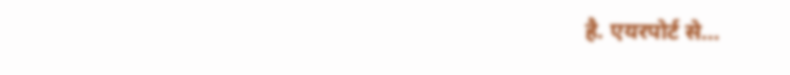है. एयरपोर्ट से…